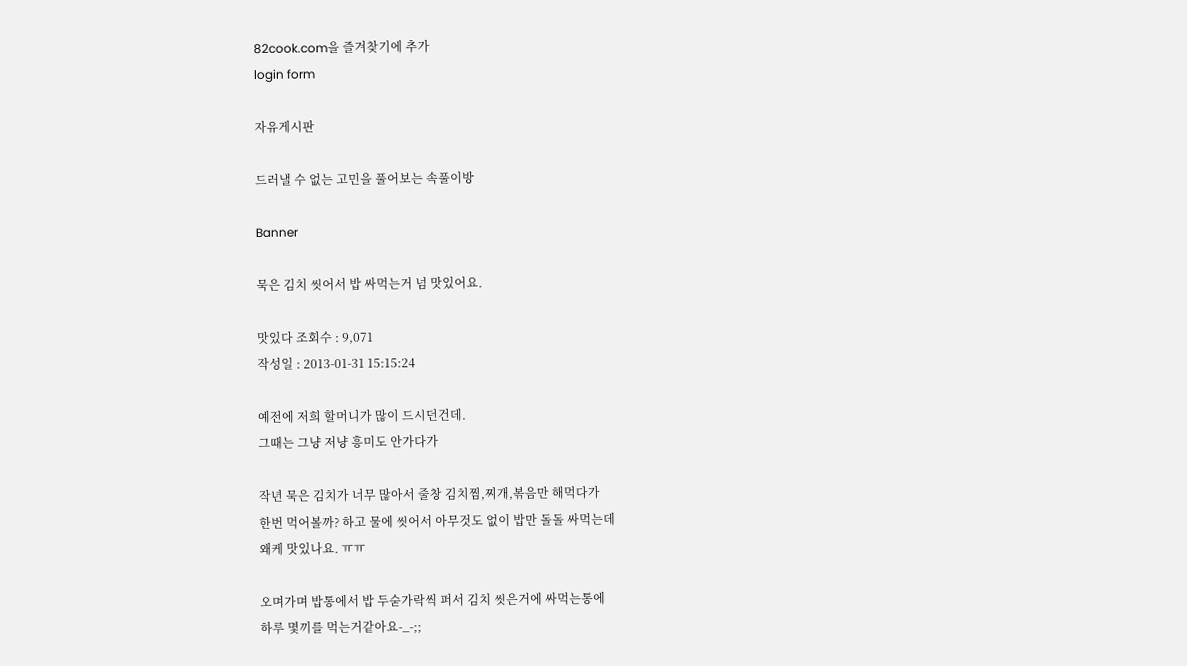82cook.com을 즐겨찾기에 추가
login form

자유게시판

드러낼 수 없는 고민을 풀어보는 속풀이방

Banner

묵은 김치 씻어서 밥 싸먹는거 넘 맛있어요.

맛있다 조회수 : 9,071
작성일 : 2013-01-31 15:15:24

예전에 저희 할머니가 많이 드시던건데.
그때는 그냥 저냥 흥미도 안가다가

작년 묵은 김치가 너무 많아서 줄창 김치찜,찌개,볶음만 해먹다가
한번 먹어볼까? 하고 물에 씻어서 아무것도 없이 밥만 돌돌 싸먹는데
왜케 맛있나요. ㅠㅠ

오며가며 밥통에서 밥 두숟가락씩 퍼서 김치 씻은거에 싸먹는통에
하루 몇끼를 먹는거같아요-_-;;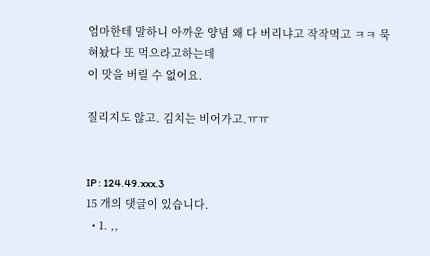엄마한테 말하니 아까운 양념 왜 다 버리냐고 작작먹고 ㅋㅋ 묵혀놨다 또 먹으라고하는데
이 맛을 버릴 수 없어요.

질리지도 않고. 김치는 비어가고.ㅠㅠ


IP : 124.49.xxx.3
15 개의 댓글이 있습니다.
  • 1. ,,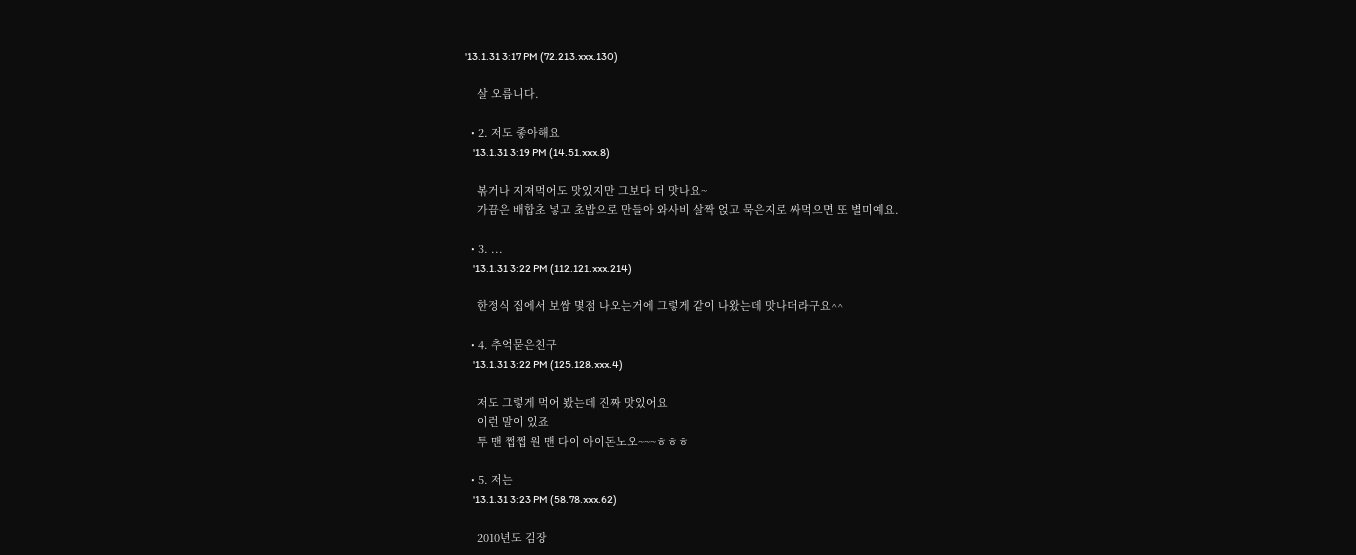'13.1.31 3:17 PM (72.213.xxx.130)

    살 오릅니다.

  • 2. 저도 좋아해요
    '13.1.31 3:19 PM (14.51.xxx.8)

    볶거나 지져먹어도 맛있지만 그보다 더 맛나요~
    가끔은 배합초 넣고 초밥으로 만들아 와사비 살짝 얹고 묵은지로 싸먹으면 또 별미예요.

  • 3. ...
    '13.1.31 3:22 PM (112.121.xxx.214)

    한정식 집에서 보쌈 몇점 나오는거에 그렇게 같이 나왔는데 맛나더라구요^^

  • 4. 추억묻은친구
    '13.1.31 3:22 PM (125.128.xxx.4)

    저도 그렇게 먹어 봤는데 진짜 맛있어요
    이런 말이 있죠
    투 맨 쩝쩝 원 맨 다이 아이돈노오~~~ㅎㅎㅎ

  • 5. 저는
    '13.1.31 3:23 PM (58.78.xxx.62)

    2010년도 김장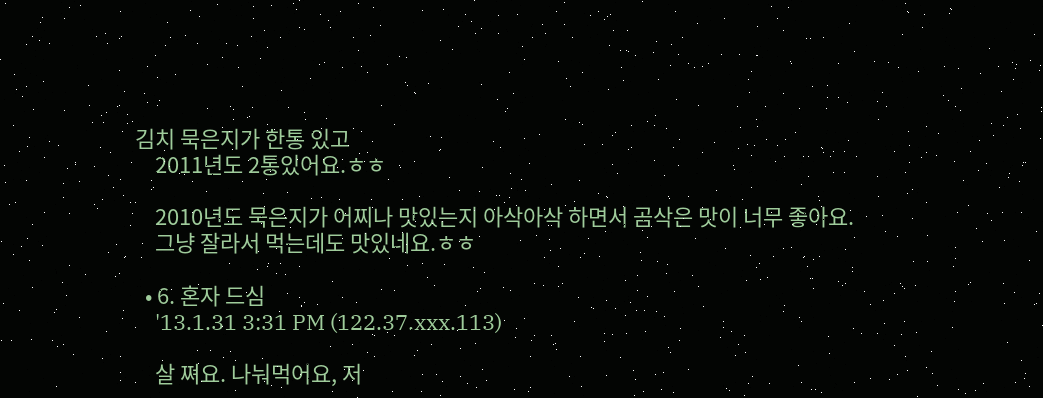김치 묵은지가 한통 있고
    2011년도 2통있어요.ㅎㅎ

    2010년도 묵은지가 어찌나 맛있는지 아삭아삭 하면서 곰삭은 맛이 너무 좋아요.
    그냥 잘라서 먹는데도 맛있네요.ㅎㅎ

  • 6. 혼자 드심
    '13.1.31 3:31 PM (122.37.xxx.113)

    살 쪄요. 나눠먹어요, 저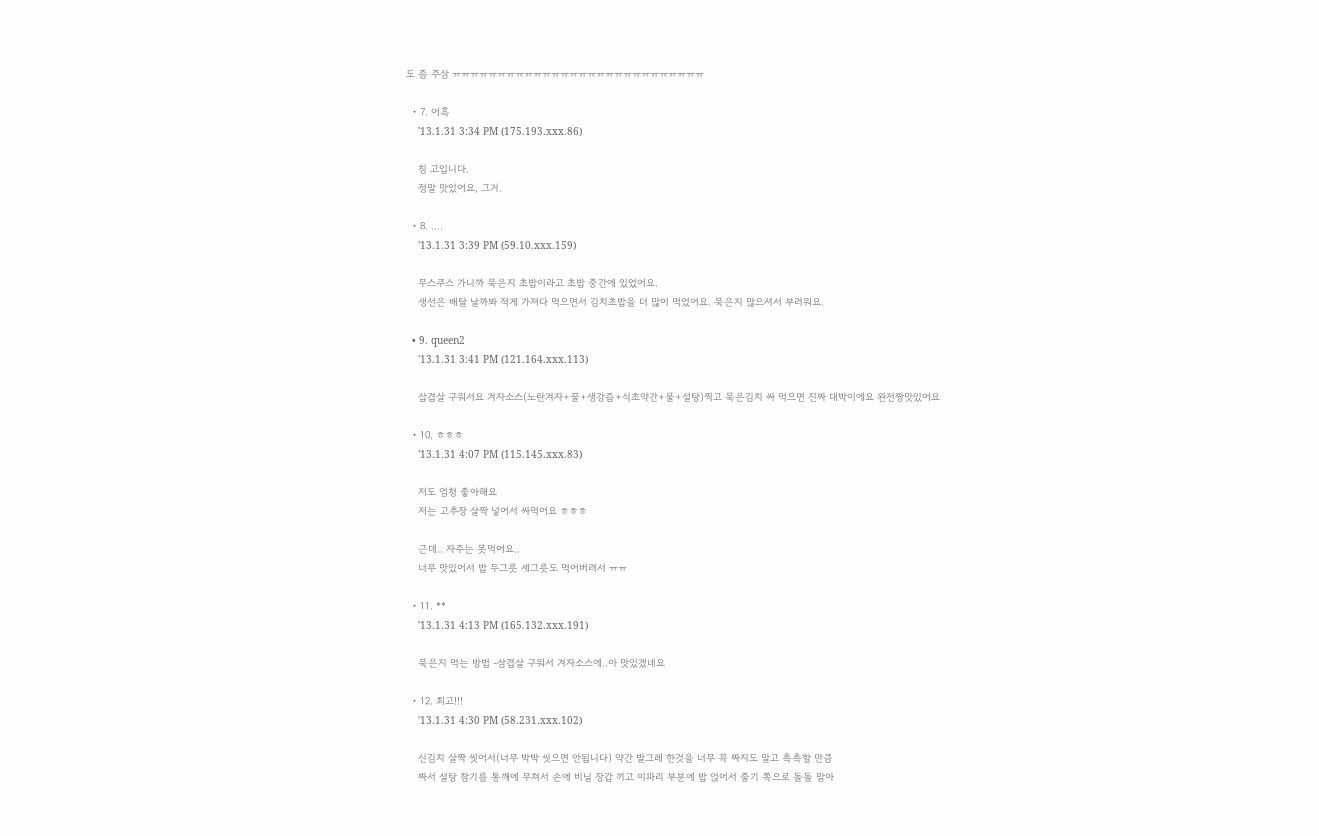도 좀 주삼 ㅠㅠㅠㅠㅠㅠㅠㅠㅠㅠㅠㅠㅠㅠㅠㅠㅠㅠㅠㅠㅠㅠㅠㅠㅠㅠㅠㅠ

  • 7. 어흑
    '13.1.31 3:34 PM (175.193.xxx.86)

    침 고입니다.
    정말 맛있어요, 그거.

  • 8. ....
    '13.1.31 3:39 PM (59.10.xxx.159)

    무스쿠스 가니까 묵은지 초밥이라고 초밥 중간에 있었어요.
    생선은 배탈 날까봐 적게 가져다 먹으면서 김치초밥을 더 많이 먹었어요. 묵은지 많으셔서 부러워요.

  • 9. queen2
    '13.1.31 3:41 PM (121.164.xxx.113)

    삽겹살 구워서요 겨자소스(노란겨자+꿀+생강즙+식초약간+물+설탕)찍고 묵은김치 싸 먹으면 진짜 대박이에요 완전짱맛있어요

  • 10. ㅎㅎㅎ
    '13.1.31 4:07 PM (115.145.xxx.83)

    저도 엄청 좋아해요
    저는 고추장 살짝 넣어서 싸먹어요 ㅎㅎㅎ

    근데.. 자주는 못먹어요..
    너무 맛있어서 밥 두그릇 세그릇도 먹어버려서 ㅠㅠ

  • 11. **
    '13.1.31 4:13 PM (165.132.xxx.191)

    묵은지 먹는 방법 -삼겹살 구워서 겨자소스에..아 맛있겠네요

  • 12. 최고!!!
    '13.1.31 4:30 PM (58.231.xxx.102)

    신김치 살짝 씻어서(너무 박박 씻으면 안됩니다) 약간 발그레 한것을 너무 꼭 짜지도 말고 촉촉할 만큼
    짜서 설탕 참기름 통깨에 무쳐서 손에 비닐 장갑 끼고 이파리 부분에 밥 얹어서 줄기 쪽으로 돌돌 말아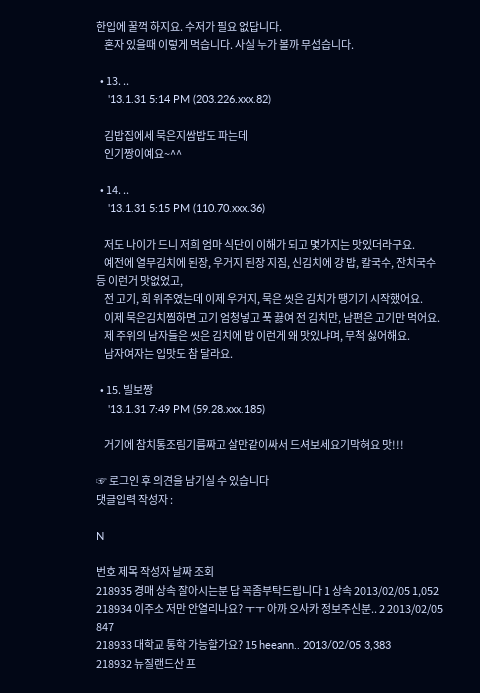한입에 꿀꺽 하지요. 수저가 필요 없답니다.
    혼자 있을때 이렇게 먹습니다. 사실 누가 볼까 무섭습니다.

  • 13. ..
    '13.1.31 5:14 PM (203.226.xxx.82)

    김밥집에세 묵은지쌈밥도 파는데
    인기짱이예요~^^

  • 14. ..
    '13.1.31 5:15 PM (110.70.xxx.36)

    저도 나이가 드니 저희 엄마 식단이 이해가 되고 몇가지는 맛있더라구요.
    예전에 열무김치에 된장, 우거지 된장 지짐, 신김치에 걍 밥, 칼국수, 잔치국수 등 이런거 맛없었고,
    전 고기, 회 위주였는데 이제 우거지, 묵은 씻은 김치가 땡기기 시작했어요.
    이제 묵은김치찜하면 고기 엄청넣고 푹 끓여 전 김치만, 남편은 고기만 먹어요.
    제 주위의 남자들은 씻은 김치에 밥 이런게 왜 맛있냐며, 무척 싫어해요.
    남자여자는 입맛도 참 달라요.

  • 15. 빌보짱
    '13.1.31 7:49 PM (59.28.xxx.185)

    거기에 참치통조림기름짜고 살만같이싸서 드셔보세요기막혀요 맛!!!

☞ 로그인 후 의견을 남기실 수 있습니다
댓글입력 작성자 :

N

번호 제목 작성자 날짜 조회
218935 경매 상속 잘아시는분 답 꼭좀부탁드립니다 1 상속 2013/02/05 1,052
218934 이주소 저만 안열리나요? ㅜㅜ 아까 오사카 정보주신분.. 2 2013/02/05 847
218933 대학교 통학 가능할가요? 15 heeann.. 2013/02/05 3,383
218932 뉴질랜드산 프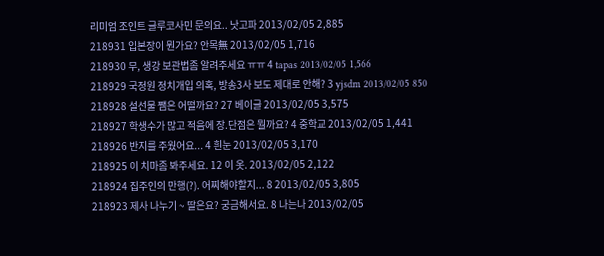리미엄 조인트 글루코사민 문의요.. 낫고파 2013/02/05 2,885
218931 입본장이 뭔가요? 안목無 2013/02/05 1,716
218930 무, 생강 보관법좀 알려주세요 ㅠㅠ 4 tapas 2013/02/05 1,566
218929 국정원 정치개입 의혹, 방송3사 보도 제대로 안해? 3 yjsdm 2013/02/05 850
218928 설선물 쨈은 어떨까요? 27 베이글 2013/02/05 3,575
218927 학생수가 많고 적음에 장.단점은 뭘까요? 4 중학교 2013/02/05 1,441
218926 반지를 주웠어요... 4 흰눈 2013/02/05 3,170
218925 이 치마좀 봐주세요. 12 이 옷. 2013/02/05 2,122
218924 집주인의 만행(?). 어찌해야할지... 8 2013/02/05 3,805
218923 제사 나누기 ~ 딸은요? 궁금해서요. 8 나는나 2013/02/05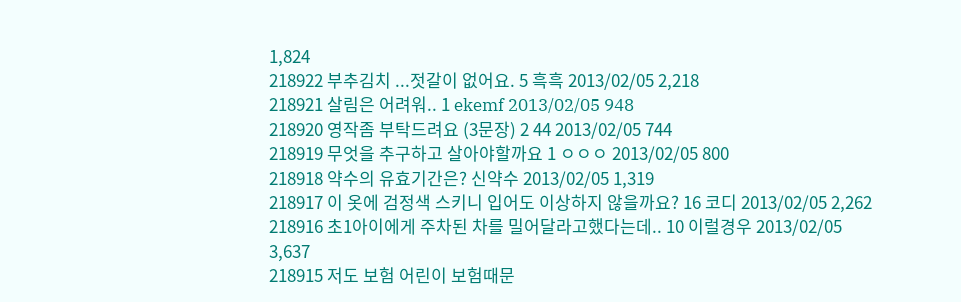1,824
218922 부추김치 ...젓갈이 없어요. 5 흑흑 2013/02/05 2,218
218921 살림은 어려워.. 1 ekemf 2013/02/05 948
218920 영작좀 부탁드려요 (3문장) 2 44 2013/02/05 744
218919 무엇을 추구하고 살아야할까요 1 ㅇㅇㅇ 2013/02/05 800
218918 약수의 유효기간은? 신약수 2013/02/05 1,319
218917 이 옷에 검정색 스키니 입어도 이상하지 않을까요? 16 코디 2013/02/05 2,262
218916 초1아이에게 주차된 차를 밀어달라고했다는데.. 10 이럴경우 2013/02/05 3,637
218915 저도 보험 어린이 보험때문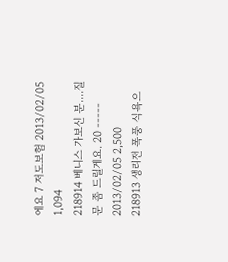에요 7 저도보험 2013/02/05 1,094
218914 베니스 가보신 분....질문 좀 드릴게요. 20 ----- 2013/02/05 2,500
218913 생리전 폭풍 식욕으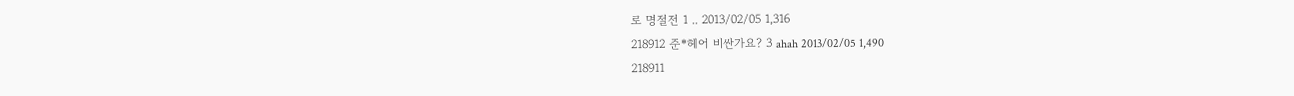로 명절전 1 .. 2013/02/05 1,316
218912 준*헤어 비싼가요? 3 ahah 2013/02/05 1,490
218911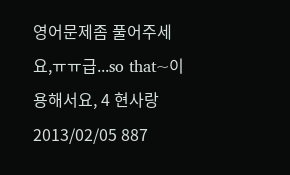영어문제좀 풀어주세요,ㅠㅠ급...so that~이용해서요, 4 현사랑 2013/02/05 887